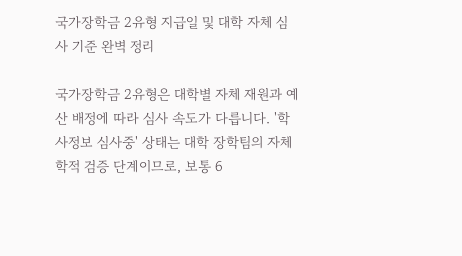국가장학금 2유형 지급일 및 대학 자체 심사 기준 완벽 정리

국가장학금 2유형은 대학별 자체 재원과 예산 배정에 따라 심사 속도가 다릅니다. '학사정보 심사중' 상태는 대학 장학팀의 자체 학적 검증 단계이므로, 보통 6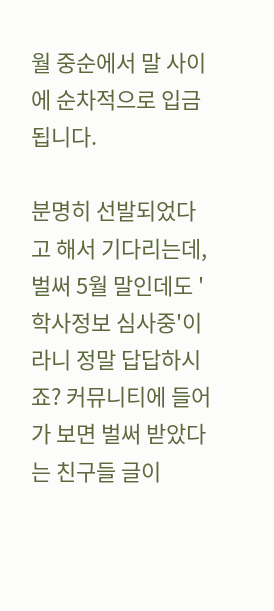월 중순에서 말 사이에 순차적으로 입금됩니다.

분명히 선발되었다고 해서 기다리는데, 벌써 5월 말인데도 '학사정보 심사중'이라니 정말 답답하시죠? 커뮤니티에 들어가 보면 벌써 받았다는 친구들 글이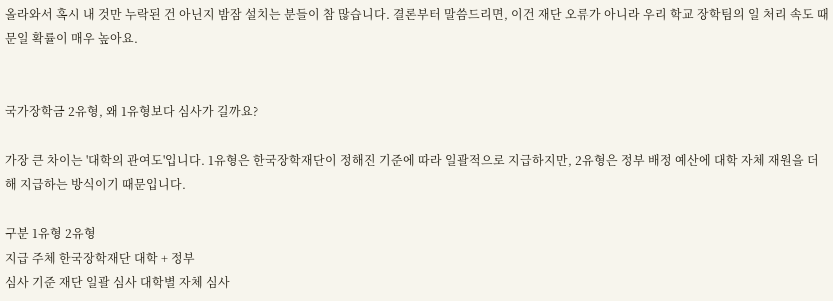올라와서 혹시 내 것만 누락된 건 아닌지 밤잠 설치는 분들이 참 많습니다. 결론부터 말씀드리면, 이건 재단 오류가 아니라 우리 학교 장학팀의 일 처리 속도 때문일 확률이 매우 높아요.


국가장학금 2유형, 왜 1유형보다 심사가 길까요?

가장 큰 차이는 '대학의 관여도'입니다. 1유형은 한국장학재단이 정해진 기준에 따라 일괄적으로 지급하지만, 2유형은 정부 배정 예산에 대학 자체 재원을 더해 지급하는 방식이기 때문입니다.

구분 1유형 2유형
지급 주체 한국장학재단 대학 + 정부
심사 기준 재단 일괄 심사 대학별 자체 심사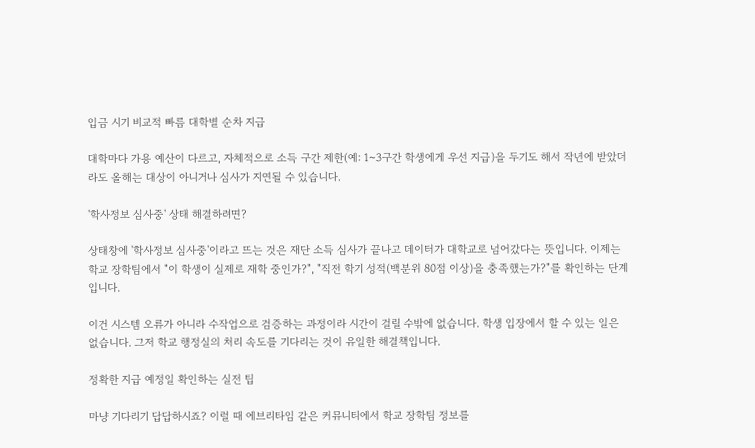입금 시기 비교적 빠름 대학별 순차 지급

대학마다 가용 예산이 다르고, 자체적으로 소득 구간 제한(예: 1~3구간 학생에게 우선 지급)을 두기도 해서 작년에 받았더라도 올해는 대상이 아니거나 심사가 지연될 수 있습니다.

'학사정보 심사중' 상태 해결하려면?

상태창에 '학사정보 심사중'이라고 뜨는 것은 재단 소득 심사가 끝나고 데이터가 대학교로 넘어갔다는 뜻입니다. 이제는 학교 장학팀에서 "이 학생이 실제로 재학 중인가?", "직전 학기 성적(백분위 80점 이상)을 충족했는가?"를 확인하는 단계입니다.

이건 시스템 오류가 아니라 수작업으로 검증하는 과정이라 시간이 걸릴 수밖에 없습니다. 학생 입장에서 할 수 있는 일은 없습니다. 그저 학교 행정실의 처리 속도를 기다리는 것이 유일한 해결책입니다.

정확한 지급 예정일 확인하는 실전 팁

마냥 기다리기 답답하시죠? 이럴 때 에브리타임 같은 커뮤니티에서 학교 장학팀 정보를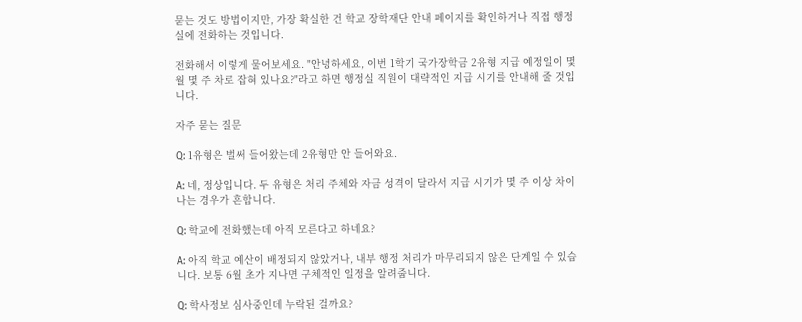묻는 것도 방법이지만, 가장 확실한 건 학교 장학재단 안내 페이지를 확인하거나 직접 행정실에 전화하는 것입니다.

전화해서 이렇게 물어보세요. "안녕하세요, 이번 1학기 국가장학금 2유형 지급 예정일이 몇 월 몇 주 차로 잡혀 있나요?"라고 하면 행정실 직원이 대략적인 지급 시기를 안내해 줄 것입니다.

자주 묻는 질문

Q: 1유형은 벌써 들어왔는데 2유형만 안 들어와요.

A: 네, 정상입니다. 두 유형은 처리 주체와 자금 성격이 달라서 지급 시기가 몇 주 이상 차이 나는 경우가 흔합니다.

Q: 학교에 전화했는데 아직 모른다고 하네요?

A: 아직 학교 예산이 배정되지 않았거나, 내부 행정 처리가 마무리되지 않은 단계일 수 있습니다. 보통 6월 초가 지나면 구체적인 일정을 알려줍니다.

Q: 학사정보 심사중인데 누락된 걸까요?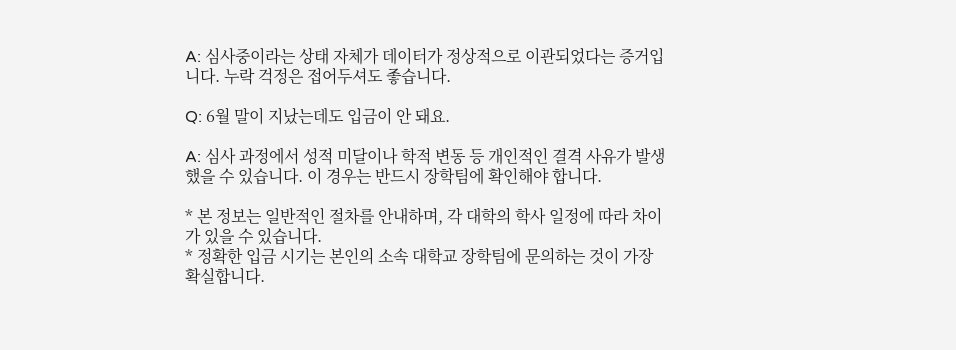A: 심사중이라는 상태 자체가 데이터가 정상적으로 이관되었다는 증거입니다. 누락 걱정은 접어두셔도 좋습니다.

Q: 6월 말이 지났는데도 입금이 안 돼요.

A: 심사 과정에서 성적 미달이나 학적 변동 등 개인적인 결격 사유가 발생했을 수 있습니다. 이 경우는 반드시 장학팀에 확인해야 합니다.

* 본 정보는 일반적인 절차를 안내하며, 각 대학의 학사 일정에 따라 차이가 있을 수 있습니다.
* 정확한 입금 시기는 본인의 소속 대학교 장학팀에 문의하는 것이 가장 확실합니다.